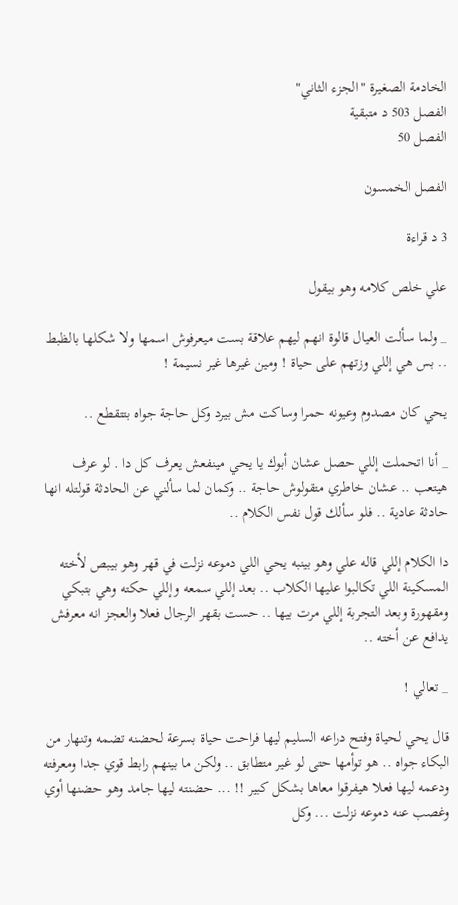الخادمة الصغيرة "الجزء الثاني"
الفصل 503 د متبقية
الفصل 50

الفصل الخمسون

3 د قراءة

علي خلص كلامه وهو بيقول

_ ولما سألت العيال قالوة انهم ليهم علاقة بست ميعرفوش اسمها ولا شكلها بالظبط .. بس هي إللي وزتهم على حياة ! ومين غيرها غير نسيمة !

يحي كان مصدوم وعيونه حمرا وساكت مش بيرد وكل حاجة جواه بتتقطع ..

_ أنا اتحملت إللي حصل عشان أبوك يا يحي مينفعش يعرف كل دا . لو عرف هيتعب .. عشان خاطري متقولوش حاجة .. وكمان لما سألني عن الحادثة قولتله انها حادثة عادية .. فلو سألك قول نفس الكلام ..

دا الكلام إللي قاله علي وهو بينبه يحي اللي دموعه نزلت في قهر وهو بيبص لأخته المسكينة اللي تكالبوا عليها الكلاب .. بعد إللي سمعه وإللي حكته وهي بتبكي ومقهورة وبعد التجربة إللي مرت بيها .. حست بقهر الرجال فعلا والعجز انه معرفش يدافع عن أخته ..

_ تعالي !

قال يحي لحياة وفتح دراعه السليم ليها فراحت حياة بسرعة لحضنه تضمه وتنهار من البكاء جواه .. هو توأمها حتى لو غير متطابق .. ولكن ما بينهم رابط قوي جدا ومعرفته ودعمه ليها فعلا هيفرقوا معاها بشكل كبير !! ... حضنته ليها جامد وهو حضنها أوي وغصب عنه دموعه نزلت ... وكل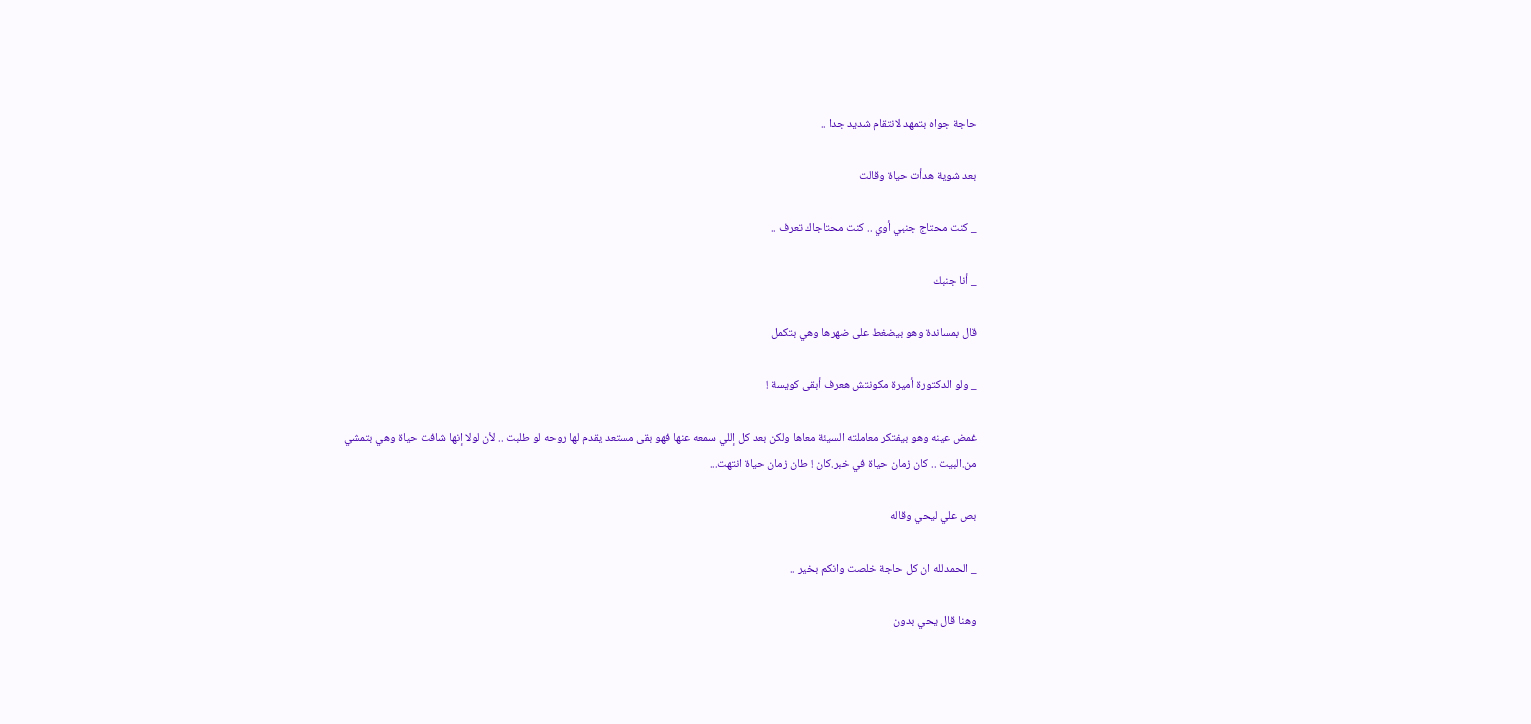حاجة جواه بتمهد لانتقام شديد جدا ..

بعد شوية هدأت حياة وقالت

_ كنت محتاج جنبي أوي .. كنت محتاجاك تعرف ..

_ أنا جنبك

قال بمساندة وهو بيضغط على ضهرها وهي بتكمل

_ ولو الدكتورة أميرة مكونتش هعرف أبقى كويسة !

غمض عينه وهو بيفتكر معاملته السيئة معاها ولكن بعد كل إللي سمعه عنها فهو بقى مستعد يقدم لها روحه لو طلبت .. لأن لولا إنها شافت حياة وهي بتمشي من.البيت .. كان زمان حياة في خبر.كان ! طان زمان حياة انتهت...

بص علي ليحي وقاله

_ الحمدلله ان كل حاجة خلصت وانكم بخير ..

وهنا قال يحي بدون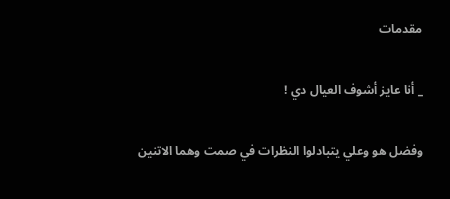مقدمات

_ أنا عايز أشوف العيال دي !

وفضل هو وعلي يتبادلوا النظرات في صمت وهما الاتنين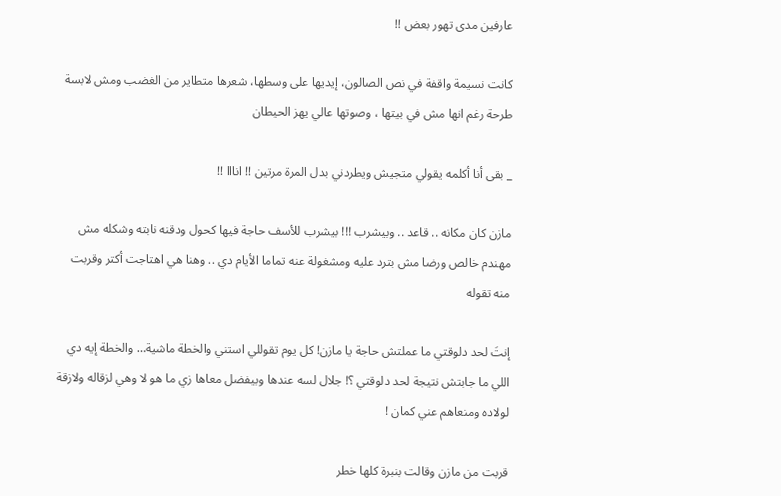عارفين مدى تهور بعض !!

كانت نسيمة واقفة في نص الصالون، إيديها على وسطها، شعرها متطاير من الغضب ومش لابسة طرحة رغم انها مش في بيتها ، وصوتها عالي يهز الحيطان

_ بقى أنا أكلمه يقولي متجيش ويطردني بدل المرة مرتين !! انااا !!

مازن كان مكانه .. قاعد .. وبيشرب !!! بيشرب للأسف حاجة فيها كحول ودقنه نابته وشكله مش مهندم خالص ورضا مش بترد عليه ومشغولة عنه تماما الأيام دي .. وهنا هي اهتاجت أكتر وقربت منه تقوله

إنتَ لحد دلوقتي ما عملتش حاجة يا مازن! كل يوم تقوللي استني والخطة ماشية… والخطة إيه دي اللي ما جابتش نتيجة لحد دلوقتي ؟! جلال لسه عندها وبيفضل معاها زي ما هو لا وهي لزقاله ولازقة لولاده ومنعاهم عني كمان !

قربت من مازن وقالت بنبرة كلها خطر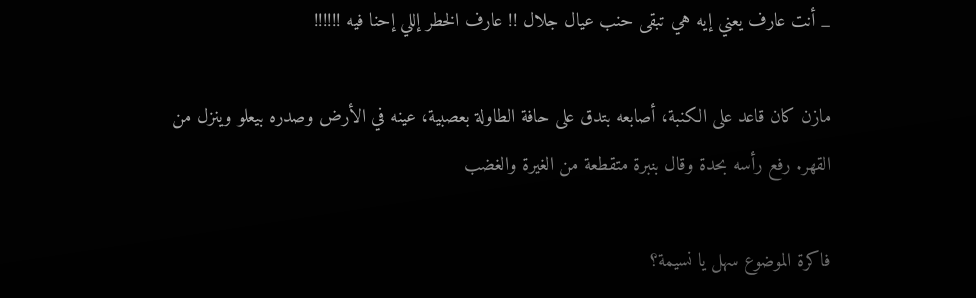_ أنت عارف يعني إيه هي تبقى حنب عيال جلال !! عارف الخطر إللي إحنا فيه !!!!!!

مازن كان قاعد على الكنبة، أصابعه بتدق على حافة الطاولة بعصبية، عينه في الأرض وصدره بيعلو وينزل من القهر. رفع رأسه بحدة وقال بنبرة متقطعة من الغيرة والغضب

فاكرة الموضوع سهل يا نسيمة؟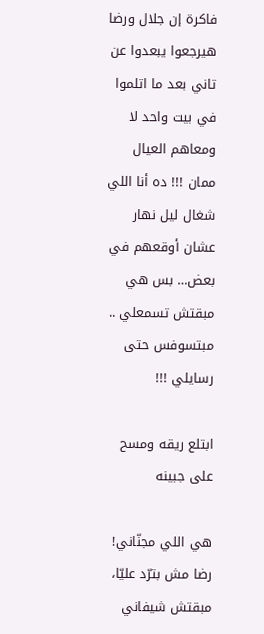فاكرة إن جلال ورضا هيرجعوا يبعدوا عن تاني بعد ما اتلموا في بيت واحد لا ومعاهم العيال ممان !!! ده أنا اللي شغال ليل نهار عشان أوقعهم في بعض… بس هي مبقتش تسمعلي .. مبتسوفس حتى رسايلي !!!

ابتلع ريقه ومسح على جبينه

هي اللي مجنّاني! رضا مش بترّد عليّا، مبقتش شيفاني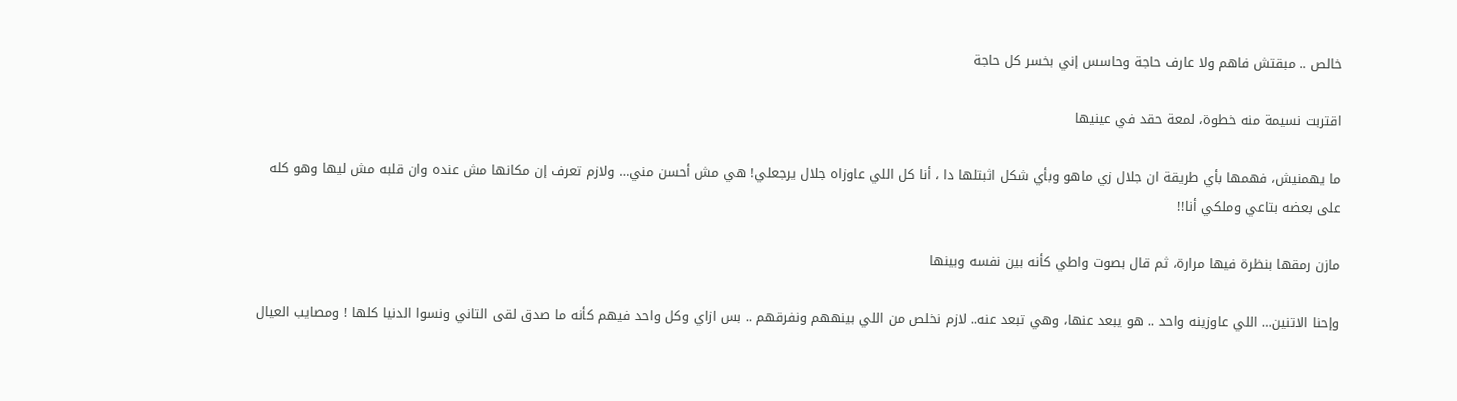خالص .. مبقتش فاهم ولا عارف حاجة وحاسس إني بخسر كل حاجة

اقتربت نسيمة منه خطوة، لمعة حقد في عينيها

ما يهمنيش، فهمها بأي طريقة ان جلال زي ماهو وبأي شكل اثبتلها دا ، أنا كل اللي عاوزاه جلال يرجعلي! هي مش أحسن مني… ولازم تعرف إن مكانها مش عنده وان قلبه مش ليها وهو كله على بعضه بتاعي وملكي أنا!!

مازن رمقها بنظرة فيها مرارة، ثم قال بصوت واطي كأنه بين نفسه وبينها

وإحنا الاتنين… اللي عاوزينه واحد .. هو يبعد عنها، وهي تبعد عنه.. لازم نخلص من اللي بينههم ونفرقهم .. بس ازاي وكل واحد فيهم كأنه ما صدق لقى التاني ونسوا الدنيا كلها ! ومصايب العيال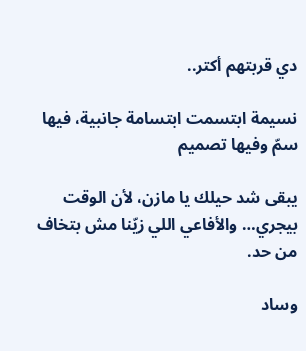دي قربتهم أكتر..

نسيمة ابتسمت ابتسامة جانبية، فيها سمّ وفيها تصميم

يبقى شد حيلك يا مازن، لأن الوقت بيجري… والأفاعي اللي زيّنا مش بتخاف من حد.

وساد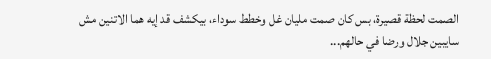الصمت لحظة قصيرة، بس كان صمت مليان غل وخطط سوداء، بيكشف قد إيه هما الاتنين مش سايبين جلال ورضا في حالهم...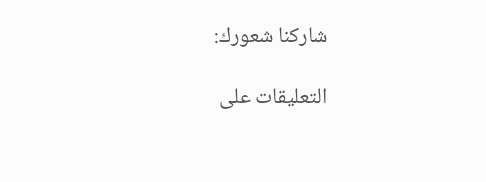شاركنا شعورك:

التعليقات على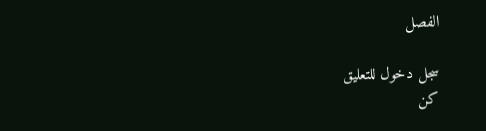الفصل

سجل دخول للتعليق
كن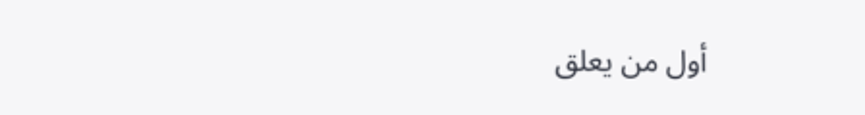أول من يعلق